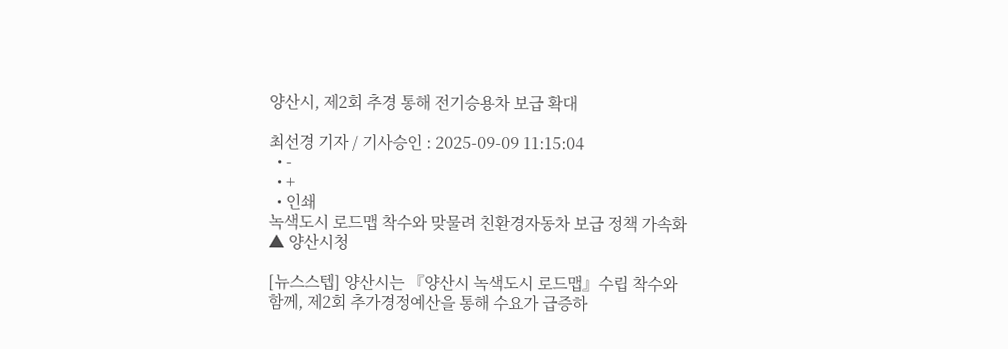양산시, 제2회 추경 통해 전기승용차 보급 확대

최선경 기자 / 기사승인 : 2025-09-09 11:15:04
  • -
  • +
  • 인쇄
녹색도시 로드맵 착수와 맞물려 친환경자동차 보급 정책 가속화
▲ 양산시청

[뉴스스텝] 양산시는 『양산시 녹색도시 로드맵』수립 착수와 함께, 제2회 추가경정예산을 통해 수요가 급증하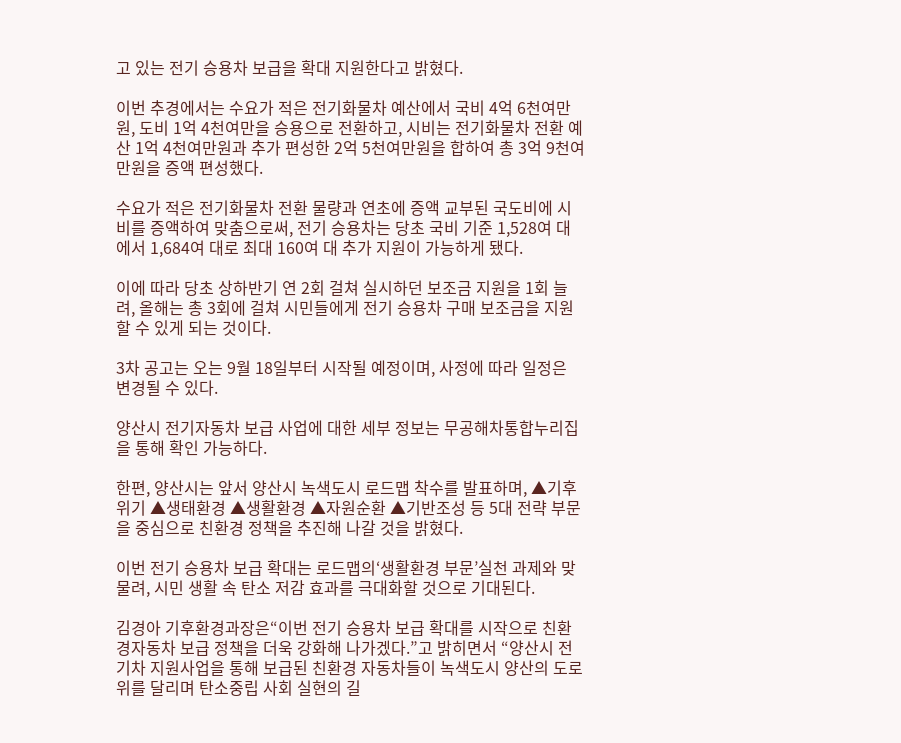고 있는 전기 승용차 보급을 확대 지원한다고 밝혔다.

이번 추경에서는 수요가 적은 전기화물차 예산에서 국비 4억 6천여만 원, 도비 1억 4천여만을 승용으로 전환하고, 시비는 전기화물차 전환 예산 1억 4천여만원과 추가 편성한 2억 5천여만원을 합하여 총 3억 9천여만원을 증액 편성했다.

수요가 적은 전기화물차 전환 물량과 연초에 증액 교부된 국도비에 시비를 증액하여 맞춤으로써, 전기 승용차는 당초 국비 기준 1,528여 대에서 1,684여 대로 최대 160여 대 추가 지원이 가능하게 됐다.

이에 따라 당초 상하반기 연 2회 걸쳐 실시하던 보조금 지원을 1회 늘려, 올해는 총 3회에 걸쳐 시민들에게 전기 승용차 구매 보조금을 지원할 수 있게 되는 것이다.

3차 공고는 오는 9월 18일부터 시작될 예정이며, 사정에 따라 일정은 변경될 수 있다.

양산시 전기자동차 보급 사업에 대한 세부 정보는 무공해차통합누리집을 통해 확인 가능하다.

한편, 양산시는 앞서 양산시 녹색도시 로드맵 착수를 발표하며, ▲기후위기 ▲생태환경 ▲생활환경 ▲자원순환 ▲기반조성 등 5대 전략 부문을 중심으로 친환경 정책을 추진해 나갈 것을 밝혔다.

이번 전기 승용차 보급 확대는 로드맵의‘생활환경 부문’실천 과제와 맞물려, 시민 생활 속 탄소 저감 효과를 극대화할 것으로 기대된다.

김경아 기후환경과장은“이번 전기 승용차 보급 확대를 시작으로 친환경자동차 보급 정책을 더욱 강화해 나가겠다.”고 밝히면서 “양산시 전기차 지원사업을 통해 보급된 친환경 자동차들이 녹색도시 양산의 도로 위를 달리며 탄소중립 사회 실현의 길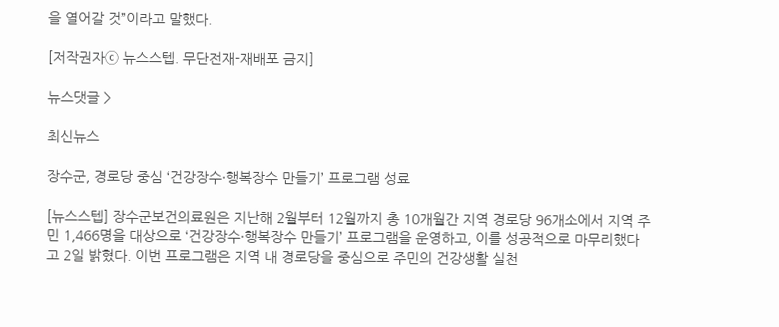을 열어갈 것”이라고 말했다.

[저작권자ⓒ 뉴스스텝. 무단전재-재배포 금지]

뉴스댓글 >

최신뉴스

장수군, 경로당 중심 ‘건강장수·행복장수 만들기’ 프로그램 성료

[뉴스스텝] 장수군보건의료원은 지난해 2월부터 12월까지 총 10개월간 지역 경로당 96개소에서 지역 주민 1,466명을 대상으로 ‘건강장수·행복장수 만들기’ 프로그램을 운영하고, 이를 성공적으로 마무리했다고 2일 밝혔다. 이번 프로그램은 지역 내 경로당을 중심으로 주민의 건강생활 실천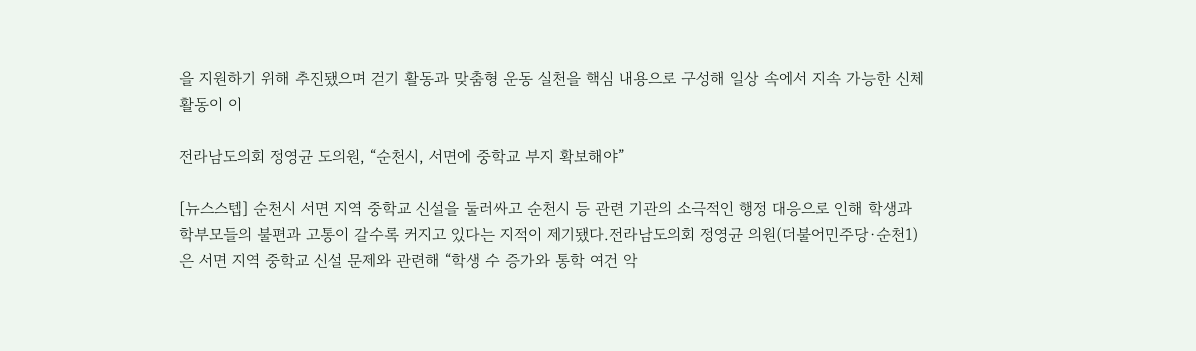을 지원하기 위해 추진됐으며 걷기 활동과 맞춤형 운동 실천을 핵심 내용으로 구성해 일상 속에서 지속 가능한 신체활동이 이

전라남도의회 정영균 도의원, “순천시, 서면에 중학교 부지 확보해야”

[뉴스스텝] 순천시 서면 지역 중학교 신설을 둘러싸고 순천시 등 관련 기관의 소극적인 행정 대응으로 인해 학생과 학부모들의 불편과 고통이 갈수록 커지고 있다는 지적이 제기됐다.전라남도의회 정영균 의원(더불어민주당·순천1)은 서면 지역 중학교 신설 문제와 관련해 “학생 수 증가와 통학 여건 악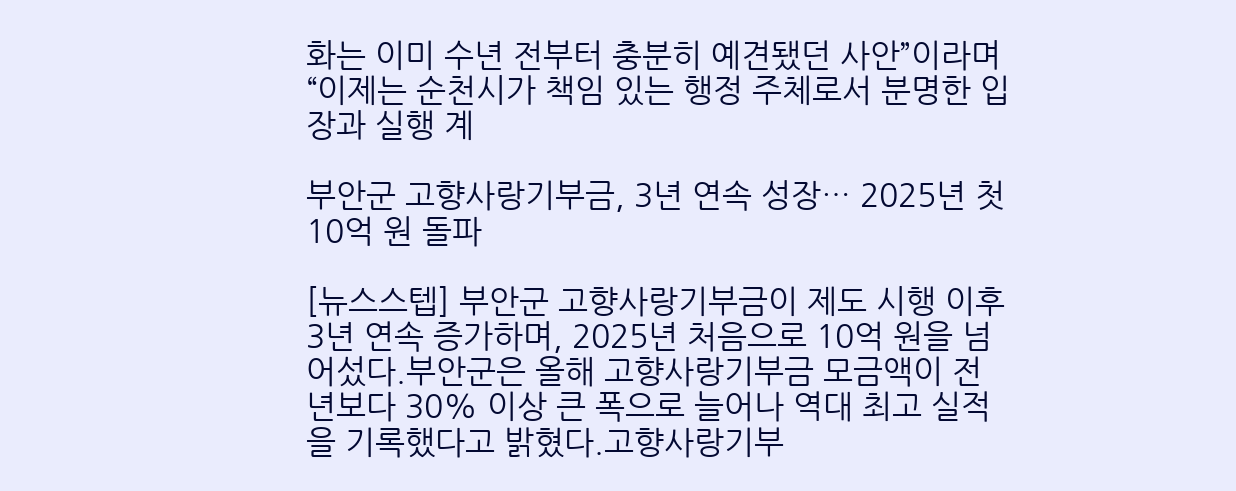화는 이미 수년 전부터 충분히 예견됐던 사안”이라며 “이제는 순천시가 책임 있는 행정 주체로서 분명한 입장과 실행 계

부안군 고향사랑기부금, 3년 연속 성장… 2025년 첫 10억 원 돌파

[뉴스스텝] 부안군 고향사랑기부금이 제도 시행 이후 3년 연속 증가하며, 2025년 처음으로 10억 원을 넘어섰다.부안군은 올해 고향사랑기부금 모금액이 전년보다 30% 이상 큰 폭으로 늘어나 역대 최고 실적을 기록했다고 밝혔다.고향사랑기부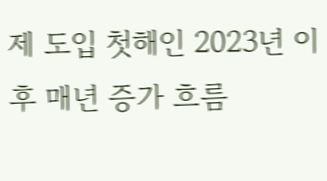제 도입 첫해인 2023년 이후 매년 증가 흐름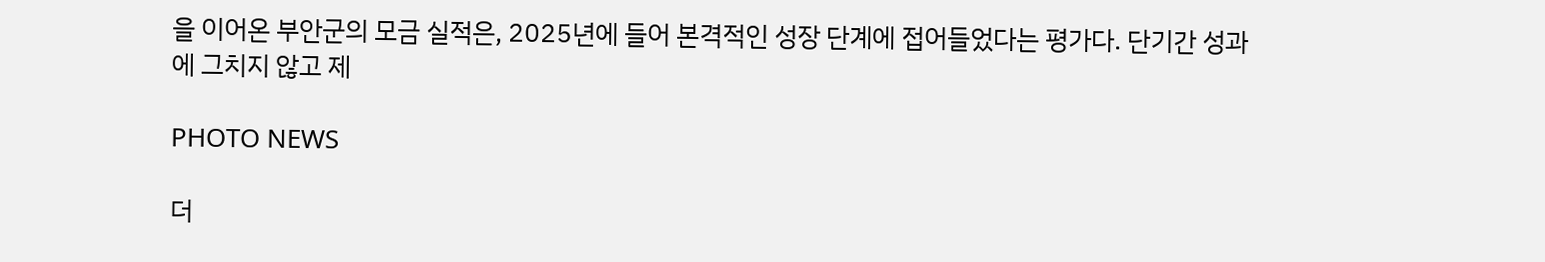을 이어온 부안군의 모금 실적은, 2025년에 들어 본격적인 성장 단계에 접어들었다는 평가다. 단기간 성과에 그치지 않고 제

PHOTO NEWS

더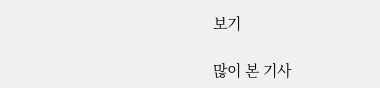보기

많이 본 기사